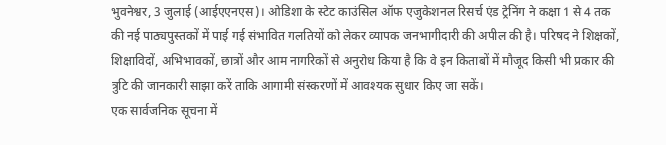भुवनेश्वर, 3 जुलाई (आईएएनएस)। ओडिशा के स्टेट काउंसिल ऑफ एजुकेशनल रिसर्च एंड ट्रेनिंग ने कक्षा 1 से 4 तक की नई पाठ्यपुस्तकों में पाई गई संभावित गलतियों को लेकर व्यापक जनभागीदारी की अपील की है। परिषद ने शिक्षकों, शिक्षाविदों, अभिभावकों, छात्रों और आम नागरिकों से अनुरोध किया है कि वे इन किताबों में मौजूद किसी भी प्रकार की त्रुटि की जानकारी साझा करें ताकि आगामी संस्करणों में आवश्यक सुधार किए जा सकें।
एक सार्वजनिक सूचना में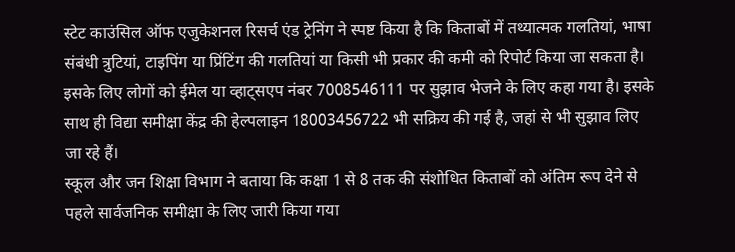स्टेट काउंसिल ऑफ एजुकेशनल रिसर्च एंड ट्रेनिंग ने स्पष्ट किया है कि किताबों में तथ्यात्मक गलतियां, भाषा संबंधी त्रुटियां, टाइपिंग या प्रिंटिंग की गलतियां या किसी भी प्रकार की कमी को रिपोर्ट किया जा सकता है। इसके लिए लोगों को ईमेल या व्हाट्सएप नंबर 7008546111 पर सुझाव भेजने के लिए कहा गया है। इसके साथ ही विद्या समीक्षा केंद्र की हेल्पलाइन 18003456722 भी सक्रिय की गई है, जहां से भी सुझाव लिए जा रहे हैं।
स्कूल और जन शिक्षा विभाग ने बताया कि कक्षा 1 से 8 तक की संशोधित किताबों को अंतिम रूप देने से पहले सार्वजनिक समीक्षा के लिए जारी किया गया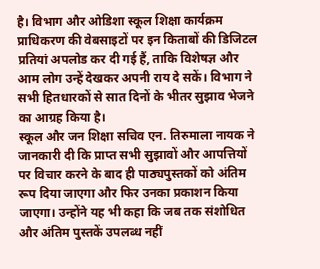है। विभाग और ओडिशा स्कूल शिक्षा कार्यक्रम प्राधिकरण की वेबसाइटों पर इन किताबों की डिजिटल प्रतियां अपलोड कर दी गई हैं, ताकि विशेषज्ञ और आम लोग उन्हें देखकर अपनी राय दे सकें। विभाग ने सभी हितधारकों से सात दिनों के भीतर सुझाव भेजने का आग्रह किया है।
स्कूल और जन शिक्षा सचिव एन. तिरुमाला नायक ने जानकारी दी कि प्राप्त सभी सुझावों और आपत्तियों पर विचार करने के बाद ही पाठ्यपुस्तकों को अंतिम रूप दिया जाएगा और फिर उनका प्रकाशन किया जाएगा। उन्होंने यह भी कहा कि जब तक संशोधित और अंतिम पुस्तकें उपलब्ध नहीं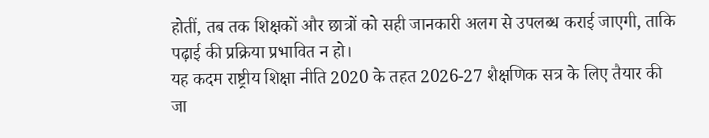होतीं, तब तक शिक्षकों और छात्रों को सही जानकारी अलग से उपलब्ध कराई जाएगी, ताकि पढ़ाई की प्रक्रिया प्रभावित न हो।
यह कदम राष्ट्रीय शिक्षा नीति 2020 के तहत 2026-27 शैक्षणिक सत्र के लिए तैयार की जा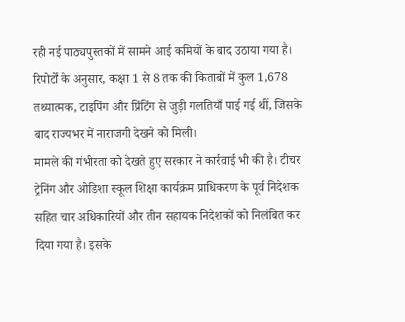रही नई पाठ्यपुस्तकों में सामने आई कमियों के बाद उठाया गया है। रिपोर्टों के अनुसार, कक्षा 1 से 8 तक की किताबों में कुल 1,678 तथ्यात्मक, टाइपिंग और प्रिंटिंग से जुड़ी गलतियाँ पाई गई थीं, जिसके बाद राज्यभर में नाराजगी देखने को मिली।
मामले की गंभीरता को देखते हुए सरकार ने कार्रवाई भी की है। टीचर ट्रेनिंग और ओडिशा स्कूल शिक्षा कार्यक्रम प्राधिकरण के पूर्व निदेशक सहित चार अधिकारियों और तीन सहायक निदेशकों को निलंबित कर दिया गया है। इसके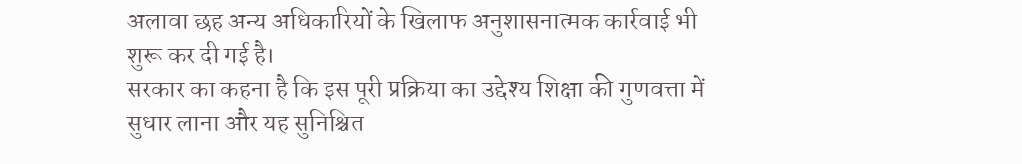अलावा छह अन्य अधिकारियों के खिलाफ अनुशासनात्मक कार्रवाई भी शुरू कर दी गई है।
सरकार का कहना है कि इस पूरी प्रक्रिया का उद्देश्य शिक्षा की गुणवत्ता में सुधार लाना और यह सुनिश्चित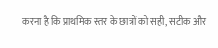करना है कि प्राथमिक स्तर के छात्रों को सही, सटीक और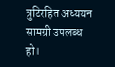त्रुटिरहित अध्ययन सामग्री उपलब्ध हो।